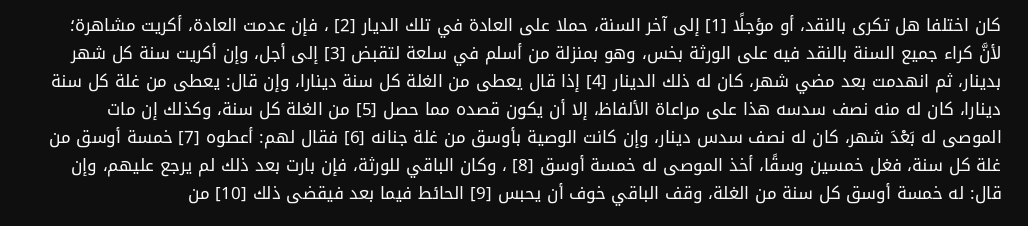كان اختلفا هل تكرى بالنقد، أو مؤجلًا [1] إلى آخر السنة، حملا على العادة في تلك الديار [2] ، فإن عدمت العادة، أكريت مشاهرة؛ لأنَّ كراء جميع السنة بالنقد فيه على الورثة بخس، وهو بمنزلة من أسلم في سلعة لتقبض [3] إلى أجل، وإن أكريت سنة كل شهر بدينار، ثم انهدمت بعد مضي شهر، كان له ذلك الدينار [4] إذا قال يعطى من الغلة كل سنة دينارا، وإن قال: يعطى من غلة كل سنة دينارا، كان له منه نصف سدسه هذا على مراعاة الألفاظ، إلا أن يكون قصده مما حصل [5] من الغلة كل سنة، وكذلك إن مات الموصى له بَعْدَ شهر، كان له نصف سدس دينار، وإن كانت الوصية بأوسق من غلة جنانه [6] فقال لهم: أعطوه [7] خمسة أوسق من غلة كل سنة، فغل خمسين وسقًا، أخذ الموصى له خمسة أوسق [8] ، وكان الباقي للورثة، فإن بارت بعد ذلك لم يرجع عليهم، وإن قال: له خمسة أوسق كل سنة من الغلة، وقف الباقي خوف أن يحبس [9] الحائط فيما بعد فيقضى ذلك [10] من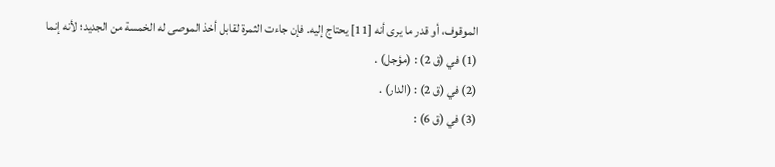الموقوف، أو قدر ما يرى أنه [11] يحتاج إليه. فإن جاءت الثمرة لقابل أخذ الموصى له الخمسة من الجديد؛ لأنه إنما
(1) في (ق 2) : (مؤجل) .
(2) في (ق 2) : (الدار) .
(3) في (ق 6) :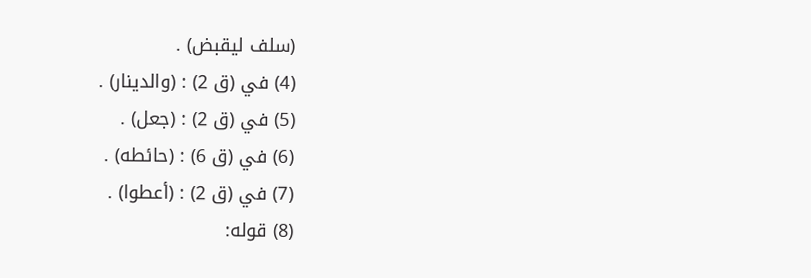(سلف ليقبض) .
(4) في (ق 2) : (والدينار) .
(5) في (ق 2) : (جعل) .
(6) في (ق 6) : (حائطه) .
(7) في (ق 2) : (أعطوا) .
(8) قوله: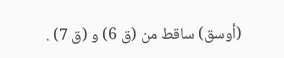(أوسق) ساقط من (ق 6) و (ق 7) .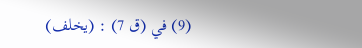(9) في (ق 7) : (يخلف)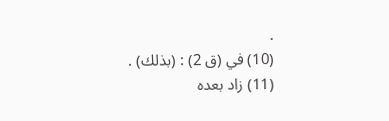.
(10) في (ق 2) : (بذلك) .
(11) زاد بعده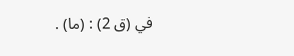في (ق 2) : (ما) .